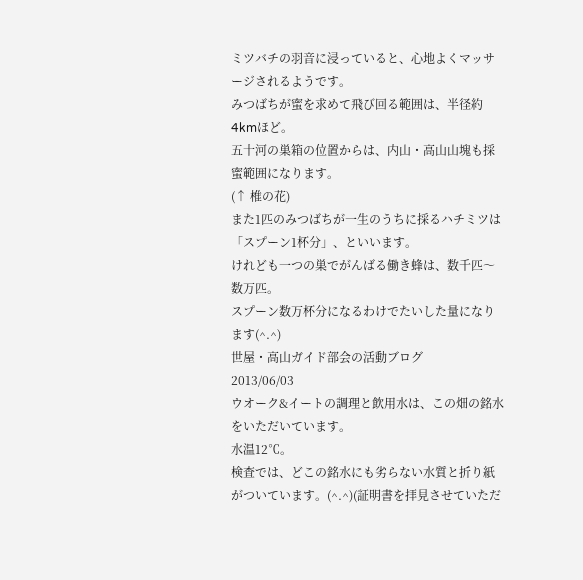ミツバチの羽音に浸っていると、心地よくマッサージされるようです。
みつばちが蜜を求めて飛び回る範囲は、半径約4kmほど。
五十河の巣箱の位置からは、内山・高山山塊も採蜜範囲になります。
(↑ 椎の花)
また1匹のみつばちが一生のうちに採るハチミツは「スプーン1杯分」、といいます。
けれども一つの巣でがんばる働き蜂は、数千匹〜数万匹。
スプーン数万杯分になるわけでたいした量になります(^.^)
世屋・高山ガイド部会の活動ブログ
2013/06/03
ウオーク&イートの調理と飲用水は、この畑の銘水をいただいています。
水温12℃。
検査では、どこの銘水にも劣らない水質と折り紙がついています。(^.^)(証明書を拝見させていただ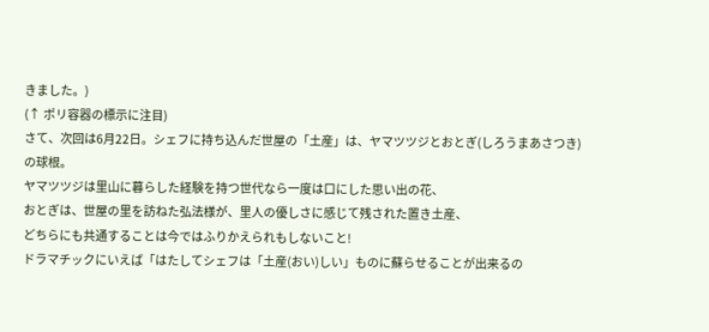きました。)
(↑ ポリ容器の標示に注目)
さて、次回は6月22日。シェフに持ち込んだ世屋の「土産」は、ヤマツツジとおとぎ(しろうまあさつき)の球根。
ヤマツツジは里山に暮らした経験を持つ世代なら一度は口にした思い出の花、
おとぎは、世屋の里を訪ねた弘法様が、里人の優しさに感じて残された置き土産、
どちらにも共通することは今ではふりかえられもしないこと!
ドラマチックにいえば「はたしてシェフは「土産(おい)しい」ものに蘇らせることが出来るの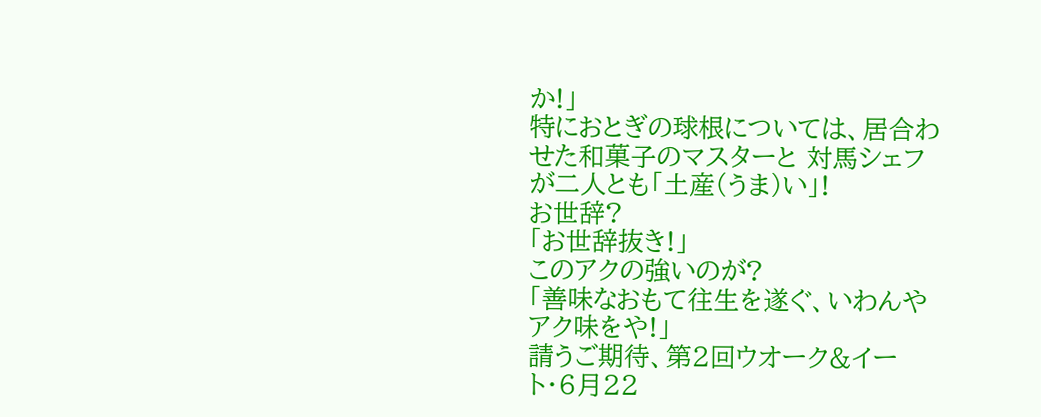か!」
特におとぎの球根については、居合わせた和菓子のマスターと 対馬シェフが二人とも「土産(うま)い」!
お世辞?
「お世辞抜き!」
このアクの強いのが?
「善味なおもて往生を遂ぐ、いわんやアク味をや!」
請うご期待、第2回ウオーク&イート・6月22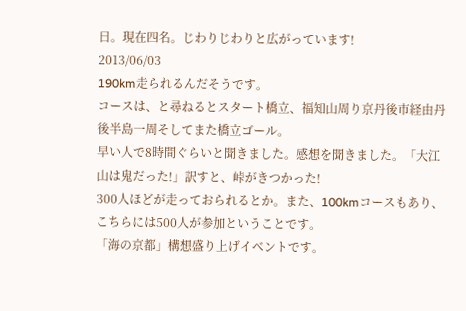日。現在四名。じわりじわりと広がっています!
2013/06/03
190km走られるんだそうです。
コースは、と尋ねるとスタート橋立、福知山周り京丹後市経由丹後半島一周そしてまた橋立ゴール。
早い人で8時間ぐらいと聞きました。感想を聞きました。「大江山は鬼だった!」訳すと、峠がきつかった!
300人ほどが走っておられるとか。また、100kmコースもあり、こちらには500人が参加ということです。
「海の京都」構想盛り上げイベントです。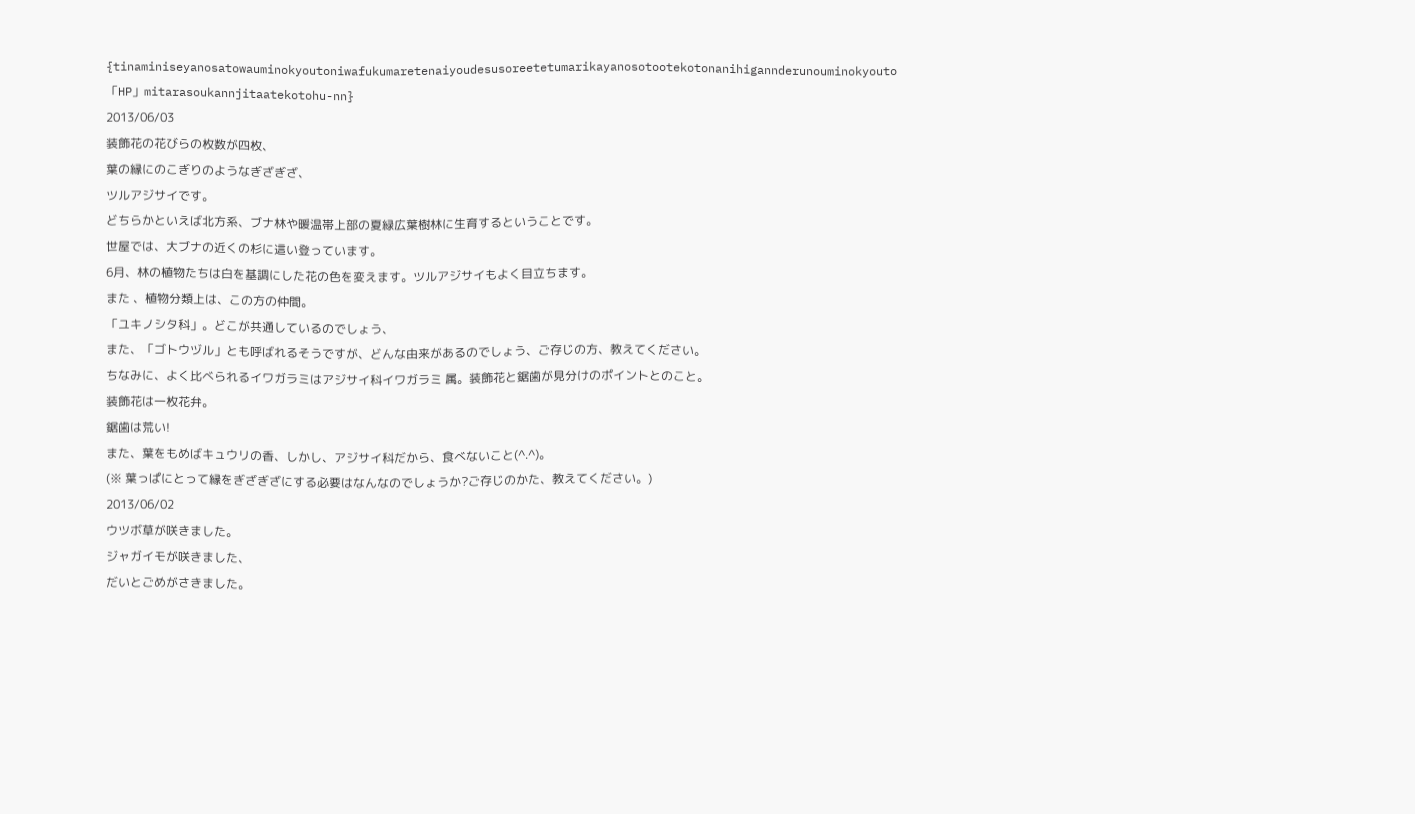{tinaminiseyanosatowauminokyoutoniwafukumaretenaiyoudesusoreetetumarikayanosotootekotonanihigannderunouminokyouto「HP」mitarasoukannjitaatekotohu-nn}
2013/06/03
装飾花の花びらの枚数が四枚、
葉の縁にのこぎりのようなぎざぎざ、
ツルアジサイです。
どちらかといえば北方系、ブナ林や暖温帯上部の夏緑広葉樹林に生育するということです。
世屋では、大ブナの近くの杉に這い登っています。
6月、林の植物たちは白を基調にした花の色を変えます。ツルアジサイもよく目立ちます。
また 、植物分類上は、この方の仲間。
「ユキノシタ科」。どこが共通しているのでしょう、
また、「ゴトウヅル」とも呼ばれるそうですが、どんな由来があるのでしょう、ご存じの方、教えてください。
ちなみに、よく比べられるイワガラミはアジサイ科イワガラミ 属。装飾花と鋸歯が見分けのポイントとのこと。
装飾花は一枚花弁。
鋸歯は荒い!
また、葉をもめばキュウリの香、しかし、アジサイ科だから、食べないこと(^.^)。
(※ 葉っぱにとって縁をぎざぎざにする必要はなんなのでしょうか?ご存じのかた、教えてください。)
2013/06/02
ウツボ草が咲きました。
ジャガイモが咲きました、
だいとごめがさきました。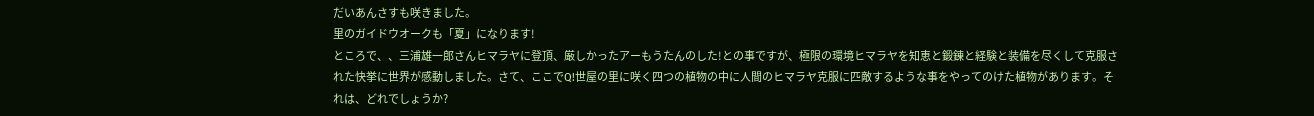だいあんさすも咲きました。
里のガイドウオークも「夏」になります!
ところで、、三浦雄一郎さんヒマラヤに登頂、厳しかったアーもうたんのした!との事ですが、極限の環境ヒマラヤを知恵と鍛錬と経験と装備を尽くして克服された快挙に世界が感動しました。さて、ここでQ!世屋の里に咲く四つの植物の中に人間のヒマラヤ克服に匹敵するような事をやってのけた植物があります。それは、どれでしょうか?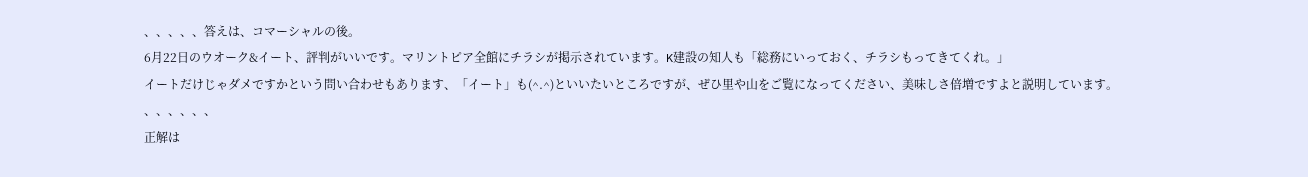、、、、、答えは、コマーシャルの後。
6月22日のウオーク&イート、評判がいいです。マリントピア全館にチラシが掲示されています。K建設の知人も「総務にいっておく、チラシもってきてくれ。」
イートだけじゃダメですかという問い合わせもあります、「イート」も(^.^)といいたいところですが、ぜひ里や山をご覧になってください、美味しさ倍増ですよと説明しています。
、、、、、、
正解は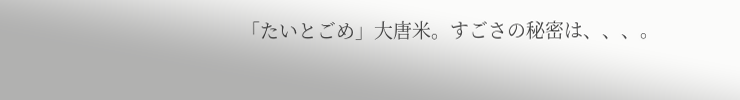「たいとごめ」大唐米。すごさの秘密は、、、。